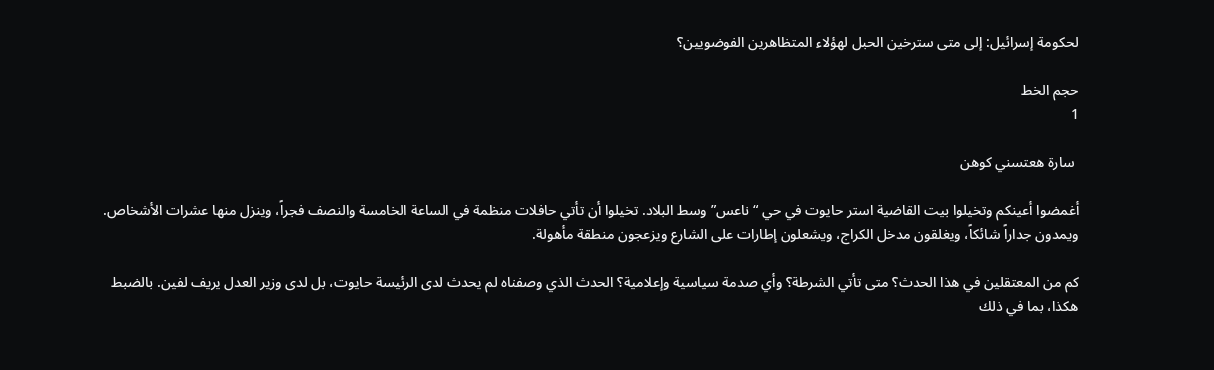لحكومة إسرائيل: إلى متى سترخين الحبل لهؤلاء المتظاهرين الفوضويين؟

حجم الخط
1

 سارة هعتسني كوهن

أغمضوا أعينكم وتخيلوا بيت القاضية استر حايوت في حي “ناعس” وسط البلاد. تخيلوا أن تأتي حافلات منظمة في الساعة الخامسة والنصف فجراً، وينزل منها عشرات الأشخاص. ويمدون جداراً شائكاً، ويغلقون مدخل الكراج، ويشعلون إطارات على الشارع ويزعجون منطقة مأهولة.

كم من المعتقلين في هذا الحدث؟ متى تأتي الشرطة؟ وأي صدمة سياسية وإعلامية؟ الحدث الذي وصفناه لم يحدث لدى الرئيسة حايوت، بل لدى وزير العدل يريف لفين. بالضبط هكذا، بما في ذلك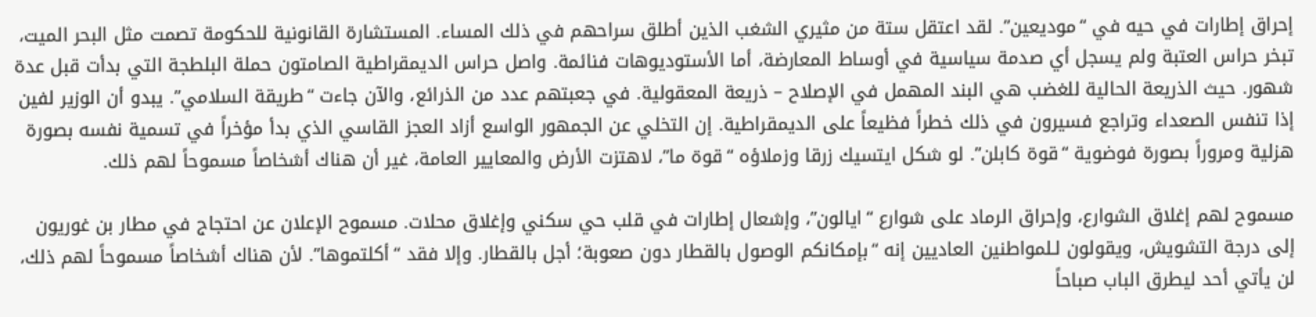إحراق إطارات في حيه في “موديعين”. لقد اعتقل ستة من مثيري الشغب الذين أطلق سراحهم في ذلك المساء. المستشارة القانونية للحكومة تصمت مثل البحر الميت، تبخر حراس العتبة ولم يسجل أي صدمة سياسية في أوساط المعارضة، أما الأستوديوهات فنائمة. واصل حراس الديمقراطية الصامتون حملة البلطجة التي بدأت قبل عدة شهور. حيث الذريعة الحالية للغضب هي البند المهمل في الإصلاح – ذريعة المعقولية. في جعبتهم عدد من الذرائع، والآن جاءت “طريقة السلامي”. يبدو أن الوزير لفين إذا تنفس الصعداء وتراجع فسيرون في ذلك خطراً فظيعاً على الديمقراطية. إن التخلي عن الجمهور الواسع أزاد العجز القاسي الذي بدأ مؤخراً في تسمية نفسه بصورة هزلية ومروراً بصورة فوضوية “قوة كابلن”. لو شكل ايتسيك زرقا وزملاؤه “قوة ما”، لاهتزت الأرض والمعايير العامة، غير أن هناك أشخاصاً مسموحاً لهم ذلك.

مسموح لهم إغلاق الشوارع، وإحراق الرماد على شوارع “ايالون”، وإشعال إطارات في قلب حي سكني وإغلاق محلات. مسموح الإعلان عن احتجاج في مطار بن غوريون إلى درجة التشويش، ويقولون لـلمواطنين العاديين إنه “بإمكانكم الوصول بالقطار دون صعوبة؛ أجل بالقطار. وإلا فقد “أكلتموها”. لأن هناك أشخاصاً مسموحاً لهم ذلك، لن يأتي أحد ليطرق الباب صباحاً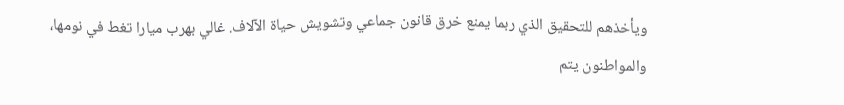ويأخذهم للتحقيق الذي ربما يمنع خرق قانون جماعي وتشويش حياة الآلاف. غالي بهرب ميارا تغط في نومها، والمواطنون يتم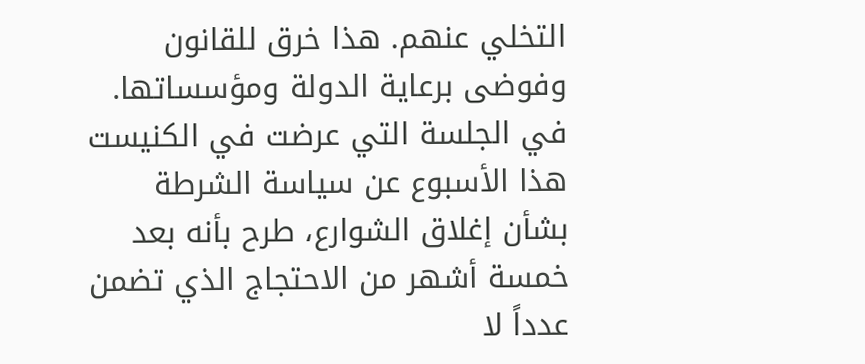التخلي عنهم. هذا خرق للقانون وفوضى برعاية الدولة ومؤسساتها. في الجلسة التي عرضت في الكنيست هذا الأسبوع عن سياسة الشرطة بشأن إغلاق الشوارع، طرح بأنه بعد خمسة أشهر من الاحتجاج الذي تضمن عدداً لا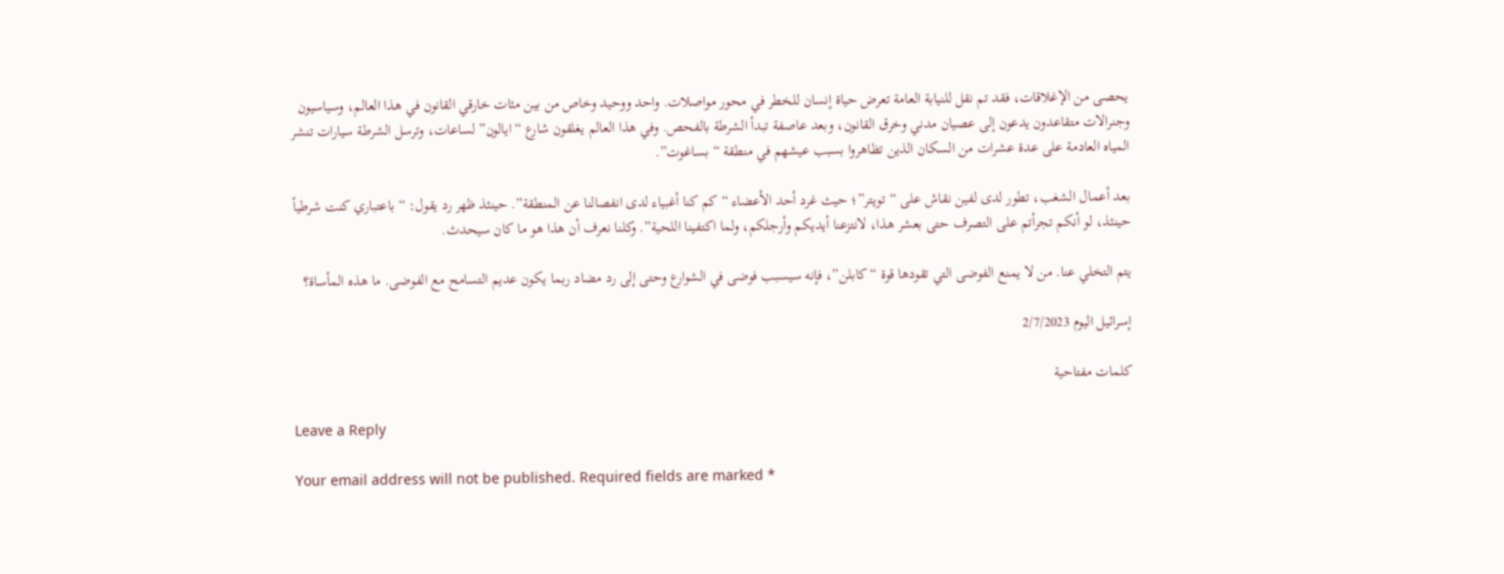يحصى من الإغلاقات، فقد تم نقل للنيابة العامة تعرض حياة إنسان للخطر في محور مواصلات. واحد ووحيد وخاص من بين مئات خارقي القانون في هذا العالم، وسياسيون وجنرالات متقاعدون يدعون إلى عصيان مدني وخرق القانون، وبعد عاصفة تبدأ الشرطة بالفحص. وفي هذا العالم يغلقون شارع “ايالون” لساعات، وترسل الشرطة سيارات تنشر المياه العادمة على عدة عشرات من السكان الذين تظاهروا بسبب عيشهم في منطقة “بساغوت”.

بعد أعمال الشغب، تطور لدى لفين نقاش على “تويتر”؛ حيث غرد أحد الأعضاء “كم كنا أغبياء لدى انفصالنا عن المنطقة”. حينئذ ظهر رد يقول: “باعتباري كنت شرطياً حينئذ، لو أنكم تجرأتم على التصرف حتى بعشر هذا، لانتزعنا أيديكم وأرجلكم، ولما اكتفينا اللحية”. وكلنا نعرف أن هذا هو ما كان سيحدث.

يتم التخلي عنا. من لا يمنع الفوضى التي تقودها قوة “كابلن”، فإنه سيسبب فوضى في الشوارع وحتى إلى رد مضاد ربما يكون عديم التسامح مع الفوضى. ما هذه المأساة؟

إسرائيل اليوم 2/7/2023

كلمات مفتاحية

Leave a Reply

Your email address will not be published. Required fields are marked *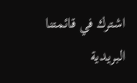اشترك في قائمتنا البريدية